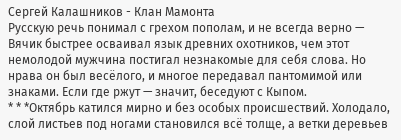Сергей Калашников - Клан Мамонта
Русскую речь понимал с грехом пополам, и не всегда верно — Вячик быстрее осваивал язык древних охотников, чем этот немолодой мужчина постигал незнакомые для себя слова. Но нрава он был весёлого, и многое передавал пантомимой или знаками. Если где ржут — значит, беседуют с Кыпом.
* * *Октябрь катился мирно и без особых происшествий. Холодало, слой листьев под ногами становился всё толще, а ветки деревьев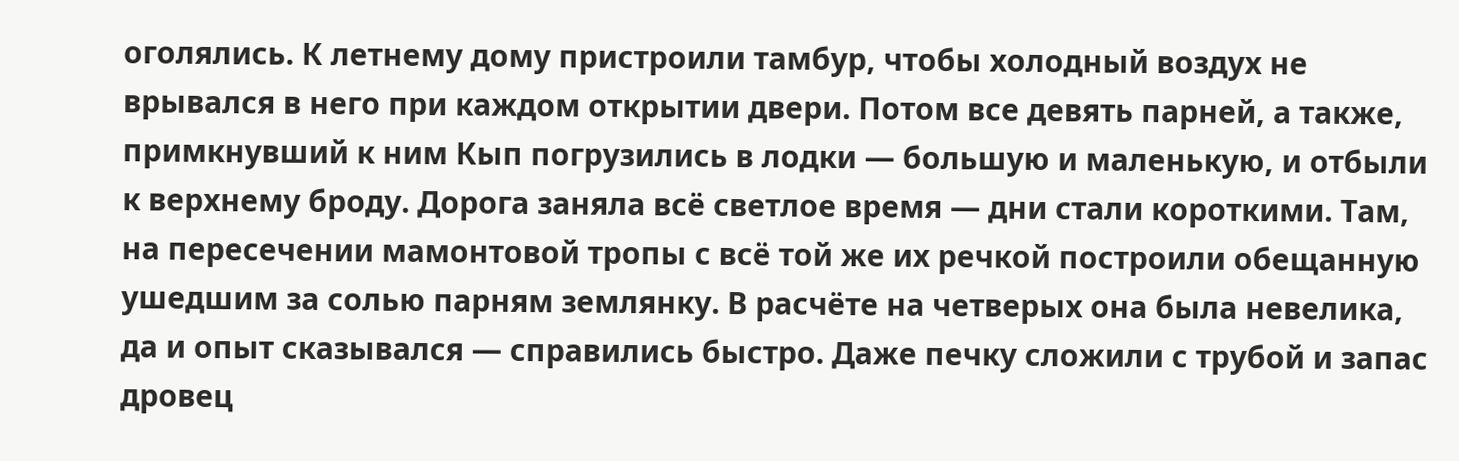оголялись. К летнему дому пристроили тамбур, чтобы холодный воздух не врывался в него при каждом открытии двери. Потом все девять парней, а также, примкнувший к ним Кып погрузились в лодки — большую и маленькую, и отбыли к верхнему броду. Дорога заняла всё светлое время — дни стали короткими. Там, на пересечении мамонтовой тропы с всё той же их речкой построили обещанную ушедшим за солью парням землянку. В расчёте на четверых она была невелика, да и опыт сказывался — справились быстро. Даже печку сложили с трубой и запас дровец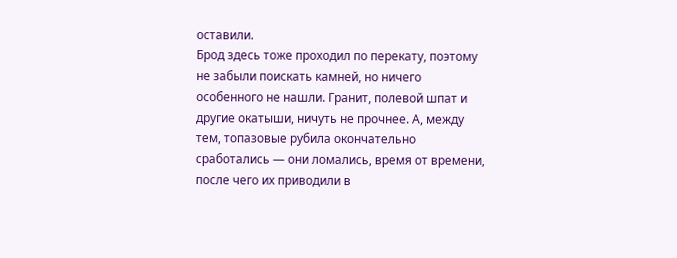оставили.
Брод здесь тоже проходил по перекату, поэтому не забыли поискать камней, но ничего особенного не нашли. Гранит, полевой шпат и другие окатыши, ничуть не прочнее. А, между тем, топазовые рубила окончательно сработались — они ломались, время от времени, после чего их приводили в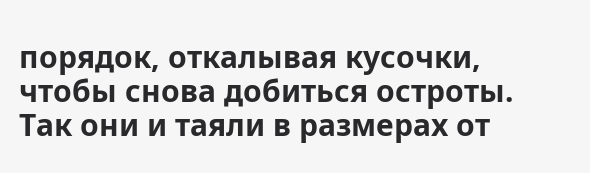порядок, откалывая кусочки, чтобы снова добиться остроты. Так они и таяли в размерах от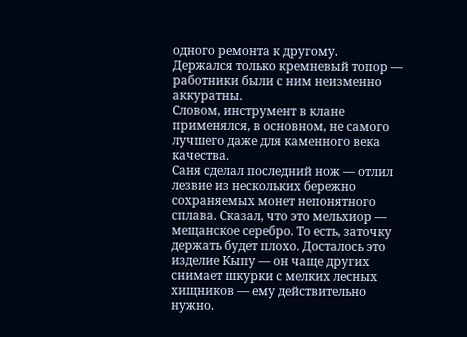одного ремонта к другому.
Держался только кремневый топор — работники были с ним неизменно аккуратны.
Словом, инструмент в клане применялся, в основном, не самого лучшего даже для каменного века качества.
Саня сделал последний нож — отлил лезвие из нескольких бережно сохраняемых монет непонятного сплава. Сказал, что это мельхиор — мещанское серебро. То есть, заточку держать будет плохо. Досталось это изделие Кыпу — он чаще других снимает шкурки с мелких лесных хищников — ему действительно нужно.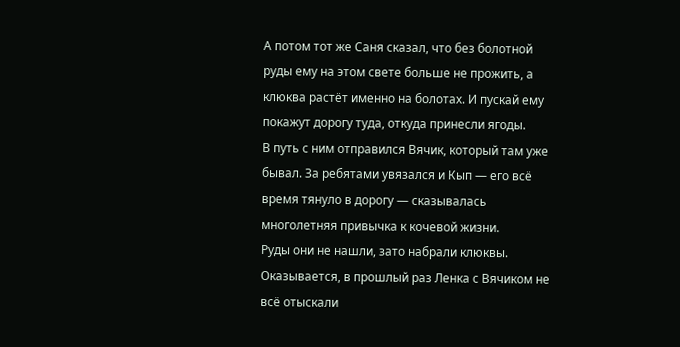А потом тот же Саня сказал, что без болотной руды ему на этом свете больше не прожить, а клюква растёт именно на болотах. И пускай ему покажут дорогу туда, откуда принесли ягоды.
В путь с ним отправился Вячик, который там уже бывал. За ребятами увязался и Кып — его всё время тянуло в дорогу — сказывалась многолетняя привычка к кочевой жизни.
Руды они не нашли, зато набрали клюквы. Оказывается, в прошлый раз Ленка с Вячиком не всё отыскали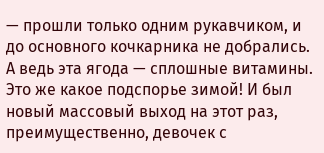— прошли только одним рукавчиком, и до основного кочкарника не добрались. А ведь эта ягода — сплошные витамины. Это же какое подспорье зимой! И был новый массовый выход на этот раз, преимущественно, девочек с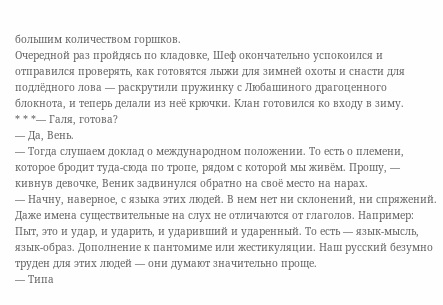большим количеством горшков.
Очередной раз пройдясь по кладовке, Шеф окончательно успокоился и отправился проверять, как готовятся лыжи для зимней охоты и снасти для подлёдного лова — раскрутили пружинку с Любашиного драгоценного блокнота, и теперь делали из неё крючки. Клан готовился ко входу в зиму.
* * *— Галя, готова?
— Да, Вень.
— Тогда слушаем доклад о международном положении. То есть о племени, которое бродит туда-сюда по тропе, рядом с которой мы живём. Прошу, — кивнув девочке, Веник задвинулся обратно на своё место на нарах.
— Начну, наверное, с языка этих людей. В нем нет ни склонений, ни спряжений. Даже имена существительные на слух не отличаются от глаголов. Например: Пыт, это и удар, и ударить, и ударивший и ударенный. То есть — язык-мысль, язык-образ. Дополнение к пантомиме или жестикуляции. Наш русский безумно труден для этих людей — они думают значительно проще.
— Типа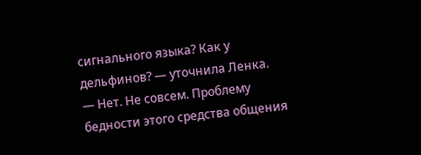сигнального языка? Как у дельфинов? — уточнила Ленка.
— Нет. Не совсем. Проблему бедности этого средства общения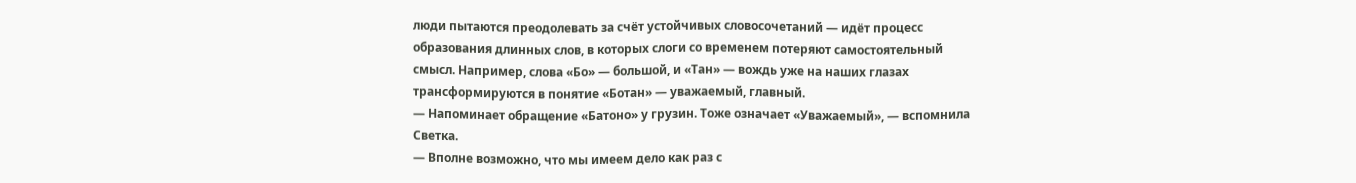люди пытаются преодолевать за счёт устойчивых словосочетаний — идёт процесс образования длинных слов, в которых слоги со временем потеряют самостоятельный смысл. Например, слова «Бо» — большой, и «Тан» — вождь уже на наших глазах трансформируются в понятие «Ботан» — уважаемый, главный.
— Напоминает обращение «Батоно» у грузин. Тоже означает «Уважаемый», — вспомнила Светка.
— Вполне возможно, что мы имеем дело как раз с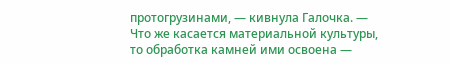протогрузинами, — кивнула Галочка. — Что же касается материальной культуры, то обработка камней ими освоена —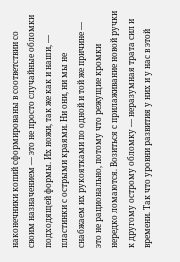наконечники копий сформированы в соответствии со своим назначением — это не просто случайные обломки подходящей формы. Их ножи, так же как и наши, — пластинки с острыми краями. Ни они, ни мы не снабжаем их рукоятками по одной и той же причине — это не рационально, потому что режущие кромки нередко ломаются. Возиться с прилаживание новой ручки к другому острому обломку — неразумная трата сил и времени. Так что уровни развития у них и у нас в этой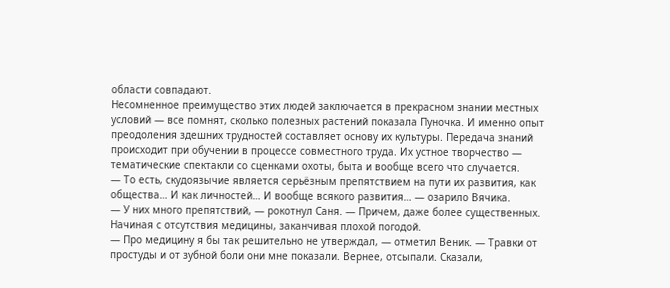области совпадают.
Несомненное преимущество этих людей заключается в прекрасном знании местных условий — все помнят, сколько полезных растений показала Пуночка. И именно опыт преодоления здешних трудностей составляет основу их культуры. Передача знаний происходит при обучении в процессе совместного труда. Их устное творчество — тематические спектакли со сценками охоты, быта и вообще всего что случается.
— То есть, скудоязычие является серьёзным препятствием на пути их развития, как общества… И как личностей… И вообще всякого развития… — озарило Вячика.
— У них много препятствий, — рокотнул Саня. — Причем, даже более существенных. Начиная с отсутствия медицины, заканчивая плохой погодой.
— Про медицину я бы так решительно не утверждал, — отметил Веник. — Травки от простуды и от зубной боли они мне показали. Вернее, отсыпали. Сказали,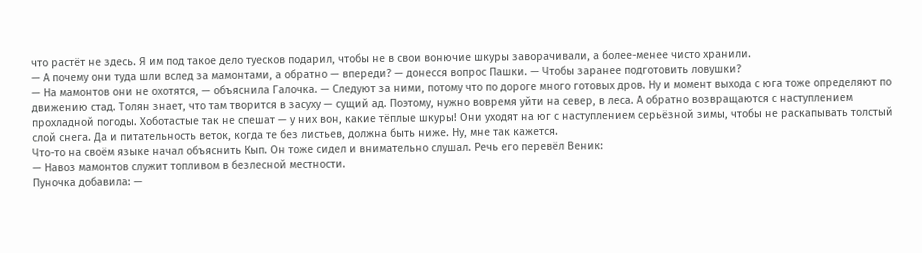что растёт не здесь. Я им под такое дело туесков подарил, чтобы не в свои вонючие шкуры заворачивали, а более-менее чисто хранили.
— А почему они туда шли вслед за мамонтами, а обратно — впереди? — донесся вопрос Пашки. — Чтобы заранее подготовить ловушки?
— На мамонтов они не охотятся, — объяснила Галочка. — Следуют за ними, потому что по дороге много готовых дров. Ну и момент выхода с юга тоже определяют по движению стад. Толян знает, что там творится в засуху — сущий ад. Поэтому, нужно вовремя уйти на север, в леса. А обратно возвращаются с наступлением прохладной погоды. Хоботастые так не спешат — у них вон, какие тёплые шкуры! Они уходят на юг с наступлением серьёзной зимы, чтобы не раскапывать толстый слой снега. Да и питательность веток, когда те без листьев, должна быть ниже. Ну, мне так кажется.
Что-то на своём языке начал объяснить Кып. Он тоже сидел и внимательно слушал. Речь его перевёл Веник:
— Навоз мамонтов служит топливом в безлесной местности.
Пуночка добавила: —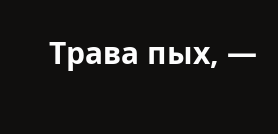Трава пых, —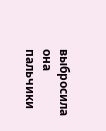выбросила она пальчики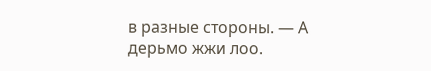в разные стороны. — А дерьмо жжи лоо.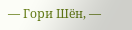— Гори Шён, —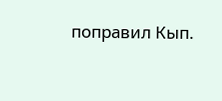поправил Кып.